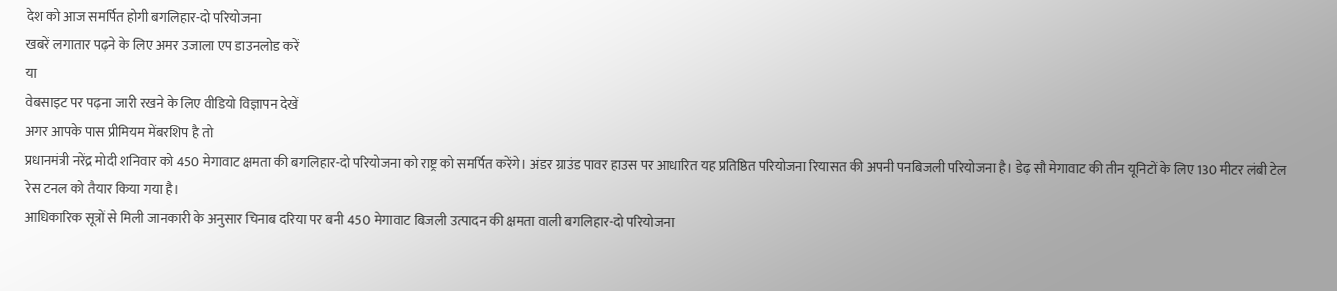देश को आज समर्पित होगी बगलिहार-दो परियोजना
खबरें लगातार पढ़ने के लिए अमर उजाला एप डाउनलोड करें
या
वेबसाइट पर पढ़ना जारी रखने के लिए वीडियो विज्ञापन देखें
अगर आपके पास प्रीमियम मेंबरशिप है तो
प्रधानमंत्री नरेंद्र मोदी शनिवार को 450 मेगावाट क्षमता की बगलिहार-दो परियोजना को राष्ट्र को समर्पित करेंगे। अंडर ग्राउंड पावर हाउस पर आधारित यह प्रतिष्ठित परियोजना रियासत की अपनी पनबिजली परियोजना है। डेढ़ सौ मेगावाट की तीन यूनिटों के लिए 130 मीटर लंबी टेल रेस टनल को तैयार किया गया है।
आधिकारिक सूत्रों से मिली जानकारी के अनुसार चिनाब दरिया पर बनी 450 मेगावाट बिजली उत्पादन की क्षमता वाली बगलिहार-दो परियोजना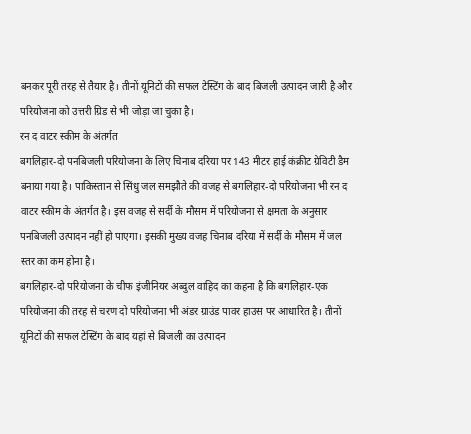बनकर पूरी तरह से तैयार है। तीनों यूनिटों की सफल टेस्टिंग के बाद बिजली उत्पादन जारी है और परियोजना को उत्तरी ग्रिड से भी जोड़ा जा चुका है।
रन द वाटर स्कीम के अंतर्गत
बगलिहार-दो पनबिजली परियोजना के लिए चिनाब दरिया पर 143 मीटर हाई कंक्रीट ग्रेविटी डैम बनाया गया है। पाकिस्तान से सिंधु जल समझौते की वजह से बगलिहार-दो परियोजना भी रन द वाटर स्कीम के अंतर्गत है। इस वजह से सर्दी के मौसम में परियोजना से क्षमता के अनुसार पनबिजली उत्पादन नहीं हो पाएगा। इसकी मुख्य वजह चिनाब दरिया में सर्दी के मौसम में जल स्तर का कम होना है।
बगलिहार-दो परियोजना के चीफ इंजीनियर अब्दुल वाहिद का कहना है कि बगलिहार-एक परियोजना की तरह से चरण दो परियोजना भी अंडर ग्राउंड पावर हाउस पर आधारित है। तीनों यूनिटों की सफल टेस्टिंग के बाद यहां से बिजली का उत्पादन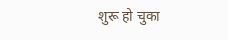शुरू हो चुका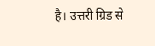है। उत्तरी ग्रिड से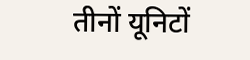तीनों यूनिटों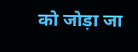को जोड़ा जा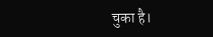चुका है।